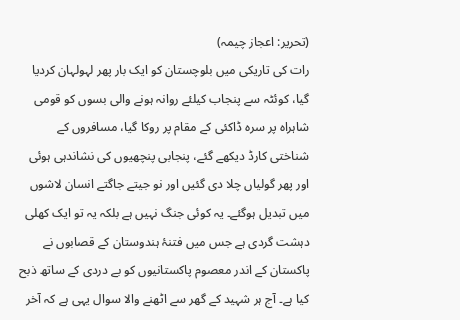(تحریر: اعجاز چیمہ)
رات کی تاریکی میں بلوچستان کو ایک بار پھر لہولہان کردیا گیا، کوئٹہ سے پنجاب کیلئے روانہ ہونے والی بسوں کو قومی شاہراہ پر سرہ ڈاکئی کے مقام پر روکا گیا، مسافروں کے شناختی کارڈ دیکھے گئے، پنجابی پنچھیوں کی نشاندہی ہوئی اور پھر گولیاں چلا دی گئیں اور نو جیتے جاگتے انسان لاشوں میں تبدیل ہوگئے۔ یہ کوئی جنگ نہیں ہے بلکہ یہ تو ایک کھلی دہشت گردی ہے جس میں فتنۂ ہندوستان کے قصابوں نے پاکستان کے اندر معصوم پاکستانیوں کو بے دردی کے ساتھ ذبح کیا ہے۔ آج ہر شہید کے گھر سے اٹھنے والا سوال یہی ہے کہ آخر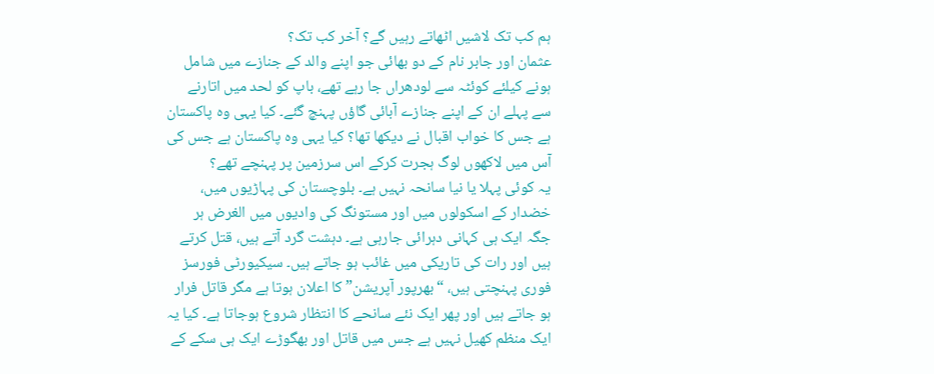ہم کب تک لاشیں اٹھاتے رہیں گے؟ آخر کب تک؟
عثمان اور جابر نام کے دو بھائی جو اپنے والد کے جنازے میں شامل ہونے کیلئے کوئٹہ سے لودھراں جا رہے تھے، باپ کو لحد میں اتارنے سے پہلے ان کے اپنے جنازے آبائی گاؤں پہنچ گئے۔ کیا یہی وہ پاکستان ہے جس کا خواب اقبال نے دیکھا تھا؟ کیا یہی وہ پاکستان ہے جس کی آس میں لاکھوں لوگ ہجرت کرکے اس سرزمین پر پہنچے تھے؟
یہ کوئی پہلا یا نیا سانحہ نہیں ہے۔ بلوچستان کی پہاڑیوں میں، خضدار کے اسکولوں میں اور مستونگ کی وادیوں میں الغرض ہر جگہ ایک ہی کہانی دہرائی جارہی ہے۔ دہشت گرد آتے ہیں، قتل کرتے ہیں اور رات کی تاریکی میں غائب ہو جاتے ہیں۔ سیکیورٹی فورسز فوری پہنچتی ہیں، “بھرپور آپریشن” کا اعلان ہوتا ہے مگر قاتل فرار ہو جاتے ہیں اور پھر ایک نئے سانحے کا انتظار شروع ہوجاتا ہے۔ کیا یہ ایک منظم کھیل نہیں ہے جس میں قاتل اور بھگوڑے ایک ہی سکے کے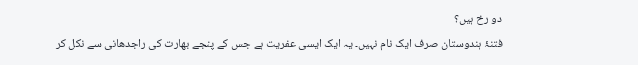دو رخ ہیں؟
فتنۂ ہندوستان صرف ایک نام نہیں۔ یہ ایک ایسی عفریت ہے جس کے پنجے بھارت کی راجدھانی سے نکل کر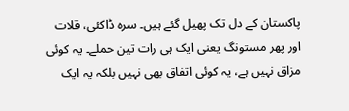پاکستان کے دل تک پھیل گئے ہیں۔ سرہ ڈاکئی، قلات اور پھر مستونگ یعنی ایک ہی رات تین حملے۔ یہ کوئی مزاق نہیں ہے، یہ کوئی اتفاق بھی نہیں بلکہ یہ ایک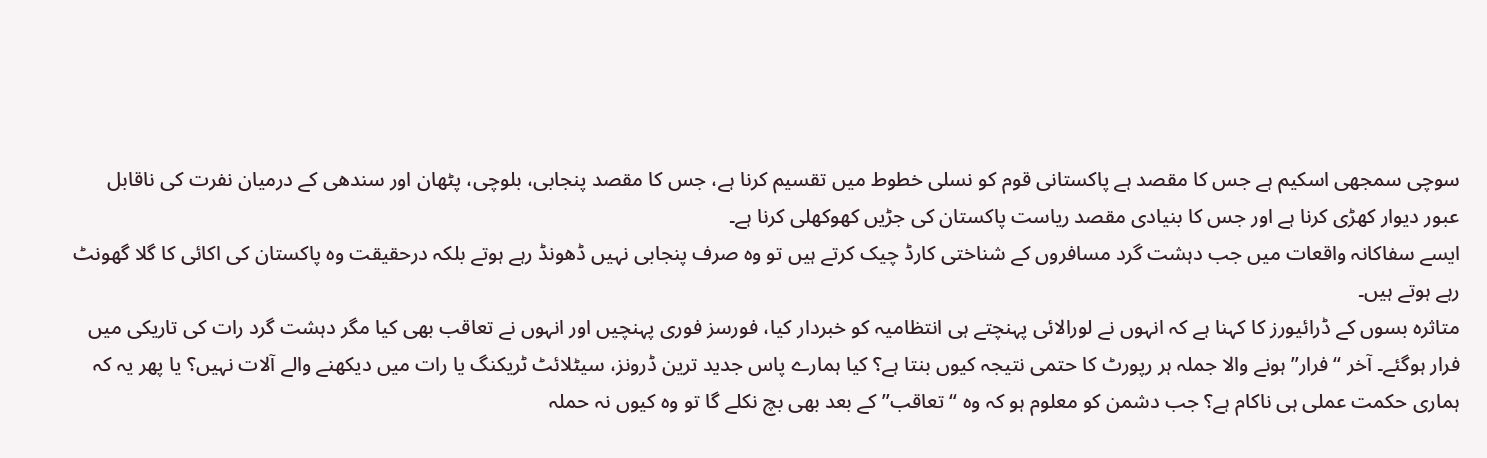سوچی سمجھی اسکیم ہے جس کا مقصد ہے پاکستانی قوم کو نسلی خطوط میں تقسیم کرنا ہے، جس کا مقصد پنجابی، بلوچی، پٹھان اور سندھی کے درمیان نفرت کی ناقابل عبور دیوار کھڑی کرنا ہے اور جس کا بنیادی مقصد ریاست پاکستان کی جڑیں کھوکھلی کرنا ہے۔
ایسے سفاکانہ واقعات میں جب دہشت گرد مسافروں کے شناختی کارڈ چیک کرتے ہیں تو وہ صرف پنجابی نہیں ڈھونڈ رہے ہوتے بلکہ درحقیقت وہ پاکستان کی اکائی کا گلا گھونٹ رہے ہوتے ہیں۔
متاثرہ بسوں کے ڈرائیورز کا کہنا ہے کہ انہوں نے لورالائی پہنچتے ہی انتظامیہ کو خبردار کیا، فورسز فوری پہنچیں اور انہوں نے تعاقب بھی کیا مگر دہشت گرد رات کی تاریکی میں فرار ہوگئے۔ آخر “فرار” ہونے والا جملہ ہر رپورٹ کا حتمی نتیجہ کیوں بنتا ہے؟ کیا ہمارے پاس جدید ترین ڈرونز، سیٹلائٹ ٹریکنگ یا رات میں دیکھنے والے آلات نہیں؟ یا پھر یہ کہ ہماری حکمت عملی ہی ناکام ہے؟ جب دشمن کو معلوم ہو کہ وہ “تعاقب” کے بعد بھی بچ نکلے گا تو وہ کیوں نہ حملہ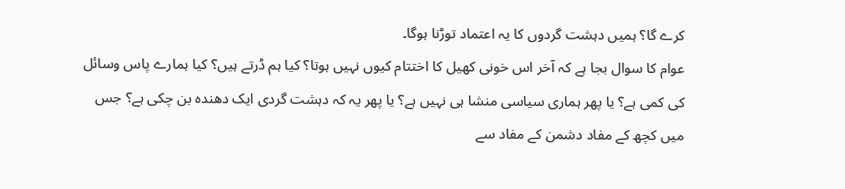کرے گا؟ ہمیں دہشت گردوں کا یہ اعتماد توڑنا ہوگا۔
عوام کا سوال بجا ہے کہ آخر اس خونی کھیل کا اختتام کیوں نہیں ہوتا؟ کیا ہم ڈرتے ہیں؟ کیا ہمارے پاس وسائل کی کمی ہے؟ یا پھر ہماری سیاسی منشا ہی نہیں ہے؟ یا پھر یہ کہ دہشت گردی ایک دھندہ بن چکی ہے؟ جس میں کچھ کے مفاد دشمن کے مفاد سے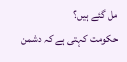مل گئے ہیں؟
حکومت کہتی ہے کہ دشمن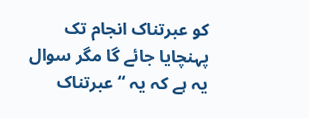کو عبرتناک انجام تک پہنچایا جائے گا مگر سوال یہ ہے کہ یہ “عبرتناک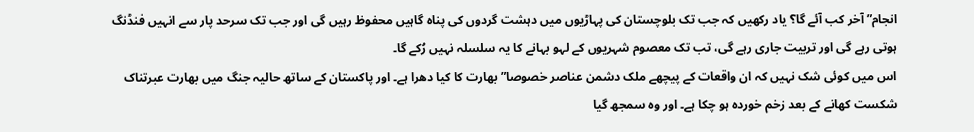انجام” آخر کب آئے گا؟ یاد رکھیں کہ جب تک بلوچستان کی پہاڑیوں میں دہشت گردوں کی پناہ گاہیں محفوظ رہیں گی اور جب تک سرحد پار سے انہیں فنڈنگ ہوتی رہے گی اور تربیت جاری رہے گی، تب تک معصوم شہریوں کے لہو بہانے کا یہ سلسلہ نہیں رُکے گا۔
اس میں کوئی شک نہیں کہ ان واقعات کے پیچھے ملک دشمن عناصر خصوصا” بھارت کا کیا دھرا ہے۔ اور پاکستان کے ساتھ حالیہ جنگ میں بھارت عبرتناک شکست کھانے کے بعد زخم خوردہ ہو چکا ہے۔ اور وہ سمجھ گیا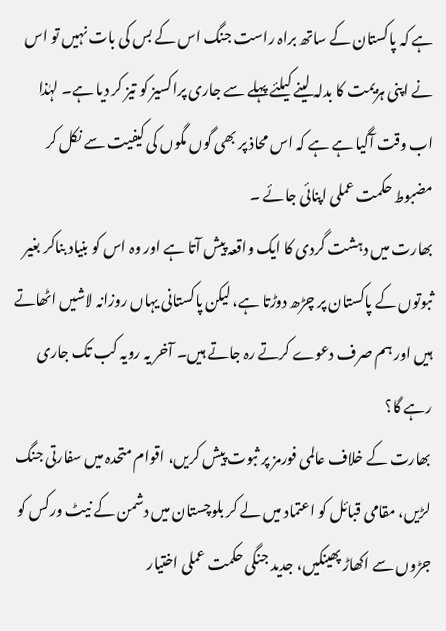ہے کہ پاکستان کے ساتھ براہ راست جنگ اس کے بس کی بات نہیں تو اس نے اپنی ہزیمت کا بدلہ لینے کیلئے پہلے سے جاری پراکسیز کو تیز کر دیا ہے۔ لہٰذا اب وقت آگیا ہے ہے کہ اس محاذ پر بھی گوں مگوں کی کیفیت سے نکل کر مضبوط حکمت عملی اپنائی جائے ۔
بھارت میں دہشت گردی کا ایک واقعہ پیش آتا ہے اور وہ اس کو بنیاد بناکر بغیر ثبوتوں کے پاکستان پر چڑھ دوڑتا ہے، لیکن پاکستانی یہاں روزانہ لاشیں اٹھاتے ہیں اور ہم صرف دعوے کرتے رہ جاتے ہیں۔ آخر یہ رویہ کب تک جاری رہے گا؟
بھارت کے خلاف عالمی فورمز پر ثبوت پیش کریں، اقوام متحدہ میں سفارتی جنگ لڑیں، مقامی قبائل کو اعتماد میں لے کر بلوچستان میں دشمن کے نیٹ ورکس کو جڑوں سے اکھاڑ پھینکیں، جدید جنگی حکمت عملی اختیار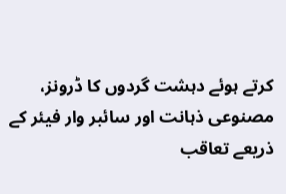کرتے ہوئے دہشت گردوں کا ڈرونز، مصنوعی ذہانت اور سائبر وار فیئر کے ذریعے تعاقب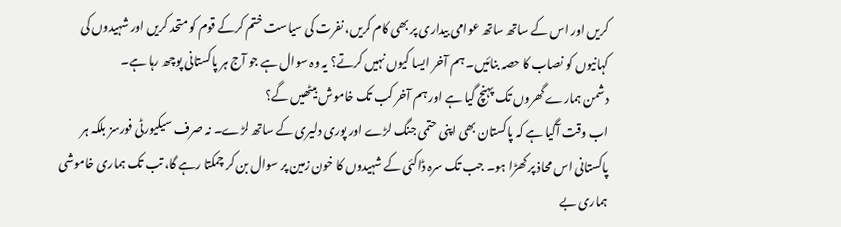کریں اور اس کے ساتھ ساتھ عوامی بیداری پر بھی کام کریں، نفرت کی سیاست ختم کرکے قوم کو متحد کریں اور شہیدوں کی کہانیوں کو نصاب کا حصہ بنائیں۔ ہم آخر ایسا کیوں نہیں کرتے؟ یہ وہ سوال ہے جو آج ہر پاکستانی پوچھ رہا ہے۔
دشمن ہمارے گھروں تک پہنچ گیا ہے اور ہم آخر کب تک خاموش بیٹھیں گے؟
اب وقت آگیا ہے کہ پاکستان بھی اپنی حتمی جنگ لڑے اور پوری دلیری کے ساتھ لڑے۔ نہ صرف سیکیورٹی فورسز بلکہ ہر پاکستانی اس محاذ پر کھڑا ہو۔ جب تک سرہ ڈاکئی کے شہیدوں کا خون زمین پر سوال بن کر چمکتا رہے گا، تب تک ہماری خاموشی ہماری بے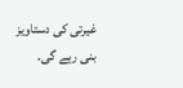غیرتی کی دستاویز بنی رہے گی۔